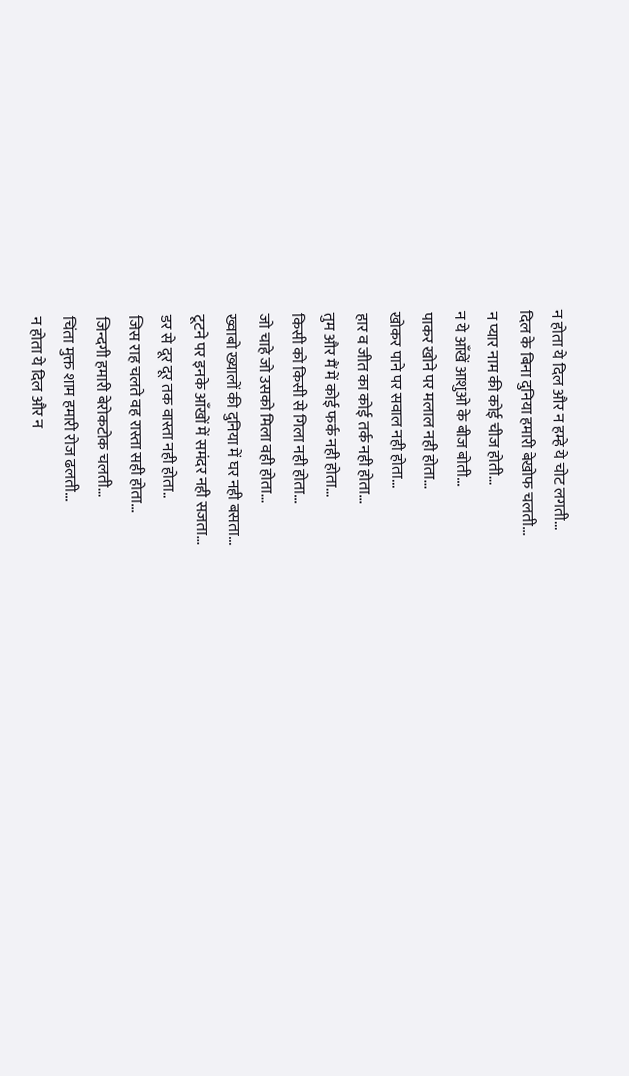न होता ये दिल और न हम्हे ये चोट लगती...
दिल के बिना दुनिया हमारी बेखोफ चलती...
न प्यार नाम की कोई चीज होती...
न ये आँखें आशुओ के बीज बोती...
पाकर खोने पर मलाल नही होता...
खोकर पाने पर सवाल नही होता...
हार व जीत का कोई तर्क नही होता...
तुम और मैं में कोई फर्क नही होता...
किसी को किसी से गिला नही होता...
जो चाहे जो उसको मिला वही होता...
ख्वाबो ख्यालों की दुनिया में घर नही बसता...
टूटने पर इनके आँखों में समंदर नही सजता...
डर से दूर दूर तक वास्ता नही होता..
जिस राह चलते वह रास्ता सही होता...
जिन्दगी हमारी बेरोकटोक चलती...
चिंता मुक्त शाम हमारी रोज ढलती...
न होता ये दिल और न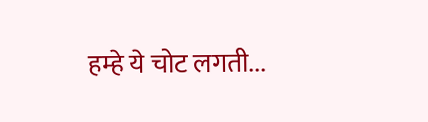हम्हे ये चोट लगती...